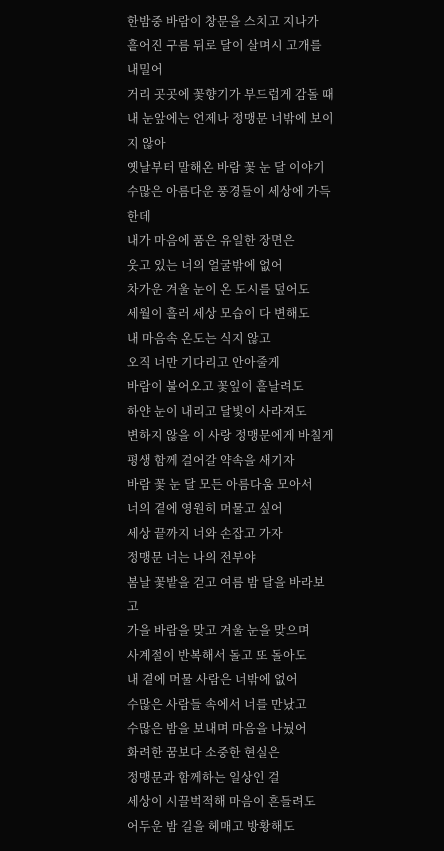한밤중 바람이 창문을 스치고 지나가
흩어진 구름 뒤로 달이 살며시 고개를 내밀어
거리 곳곳에 꽃향기가 부드럽게 감돌 때
내 눈앞에는 언제나 정맹문 너밖에 보이지 않아
옛날부터 말해온 바람 꽃 눈 달 이야기
수많은 아름다운 풍경들이 세상에 가득한데
내가 마음에 품은 유일한 장면은
웃고 있는 너의 얼굴밖에 없어
차가운 겨울 눈이 온 도시를 덮어도
세월이 흘러 세상 모습이 다 변해도
내 마음속 온도는 식지 않고
오직 너만 기다리고 안아줄게
바람이 불어오고 꽃잎이 흩날려도
하얀 눈이 내리고 달빛이 사라져도
변하지 않을 이 사랑 정맹문에게 바칠게
평생 함께 걸어갈 약속을 새기자
바람 꽃 눈 달 모든 아름다움 모아서
너의 곁에 영원히 머물고 싶어
세상 끝까지 너와 손잡고 가자
정맹문 너는 나의 전부야
봄날 꽃밭을 걷고 여름 밤 달을 바라보고
가을 바람을 맞고 겨울 눈을 맞으며
사계절이 반복해서 돌고 또 돌아도
내 곁에 머물 사람은 너밖에 없어
수많은 사람들 속에서 너를 만났고
수많은 밤을 보내며 마음을 나눴어
화려한 꿈보다 소중한 현실은
정맹문과 함께하는 일상인 걸
세상이 시끌벅적해 마음이 흔들려도
어두운 밤 길을 헤매고 방황해도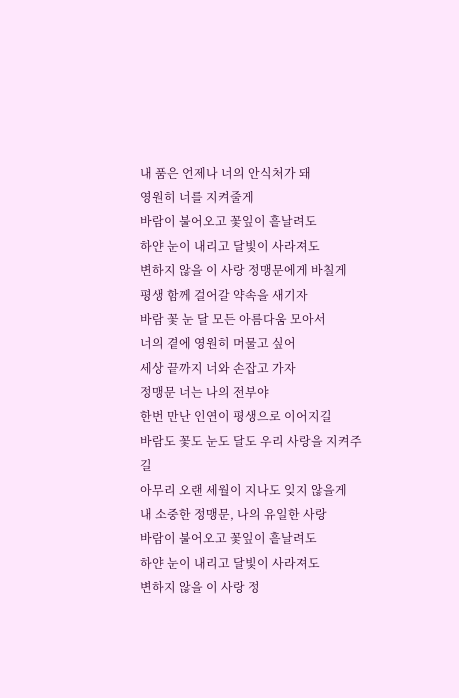내 품은 언제나 너의 안식처가 돼
영원히 너를 지켜줄게
바람이 불어오고 꽃잎이 흩날려도
하얀 눈이 내리고 달빛이 사라져도
변하지 않을 이 사랑 정맹문에게 바칠게
평생 함께 걸어갈 약속을 새기자
바람 꽃 눈 달 모든 아름다움 모아서
너의 곁에 영원히 머물고 싶어
세상 끝까지 너와 손잡고 가자
정맹문 너는 나의 전부야
한번 만난 인연이 평생으로 이어지길
바람도 꽃도 눈도 달도 우리 사랑을 지켜주길
아무리 오랜 세월이 지나도 잊지 않을게
내 소중한 정맹문, 나의 유일한 사랑
바람이 불어오고 꽃잎이 흩날려도
하얀 눈이 내리고 달빛이 사라져도
변하지 않을 이 사랑 정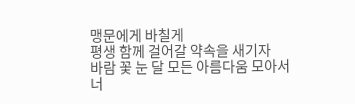맹문에게 바칠게
평생 함께 걸어갈 약속을 새기자
바람 꽃 눈 달 모든 아름다움 모아서
너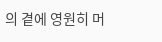의 곁에 영원히 머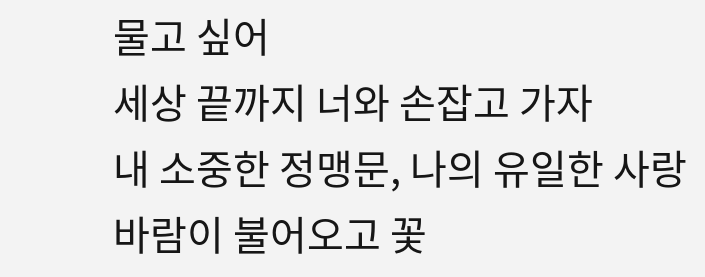물고 싶어
세상 끝까지 너와 손잡고 가자
내 소중한 정맹문, 나의 유일한 사랑
바람이 불어오고 꽃